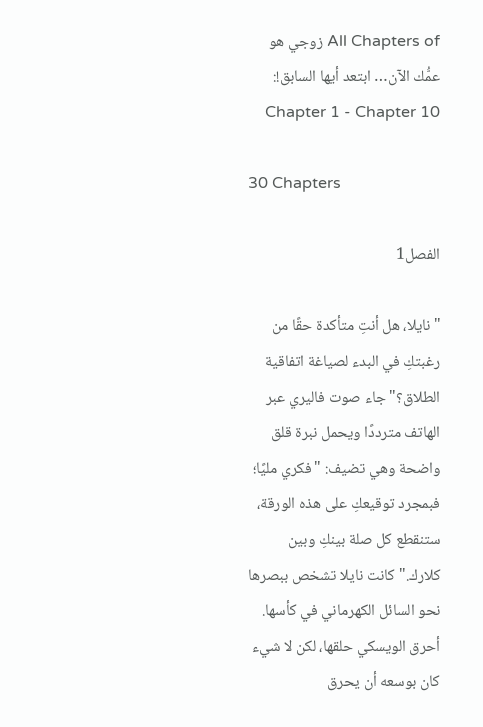All Chapters of زوجي هو عمُّك الآن… ابتعد أيها السابق!: Chapter 1 - Chapter 10

30 Chapters

الفصل1

"نايلا، هل أنتِ متأكدة حقًا من رغبتكِ في البدء لصياغة اتفاقية الطلاق؟"جاء صوت فاليري عبر الهاتف مترددًا ويحمل نبرة قلق واضحة وهي تضيف: "فكري مليًا؛ فبمجرد توقيعكِ على هذه الورقة، ستنقطع كل صلة بينكِ وبين كلارك."كانت نايلا تشخص ببصرها نحو السائل الكهرماني في كأسها. أحرق الويسكي حلقها، لكن لا شيء كان بوسعه أن يحرق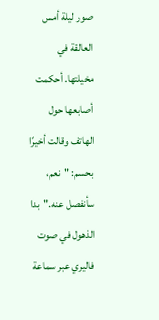صور ليلة أمس العالقة في مخيلتها. أحكمت أصابعها حول الهاتف وقالت أخيرًا بحسم: "نعم، سأنفصل عنه."بدا الذهول في صوت فاليري عبر سماعة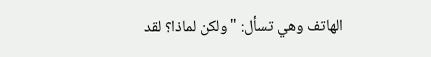الهاتف وهي تسأل: "ولكن لماذا؟ لقد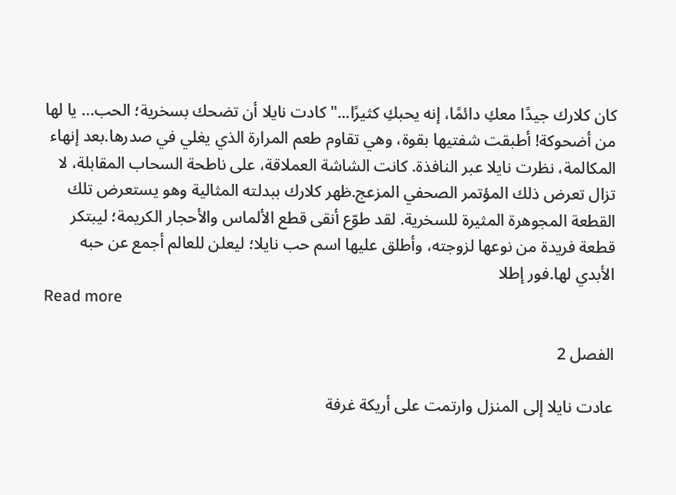كان كلارك جيدًا معكِ دائمًا، إنه يحبكِ كثيرًا..."كادت نايلا أن تضحك بسخرية؛ الحب… يا لها من أضحوكة! أطبقت شفتيها بقوة، وهي تقاوم طعم المرارة الذي يغلي في صدرها.بعد إنهاء المكالمة، نظرت نايلا عبر النافذة. كانت الشاشة العملاقة، على ناطحة السحاب المقابلة، لا تزال تعرض ذلك المؤتمر الصحفي المزعج.ظهر كلارك ببدلته المثالية وهو يستعرض تلك القطعة المجوهرة المثيرة للسخرية. لقد طوّع أنقى قطع الألماس والأحجار الكريمة؛ ليبتكر قطعة فريدة من نوعها لزوجته، وأطلق عليها اسم حب نايلا؛ ليعلن للعالم أجمع عن حبه الأبدي لها.فور إطلا
Read more

الفصل 2

عادت نايلا إلى المنزل وارتمت على أريكة غرفة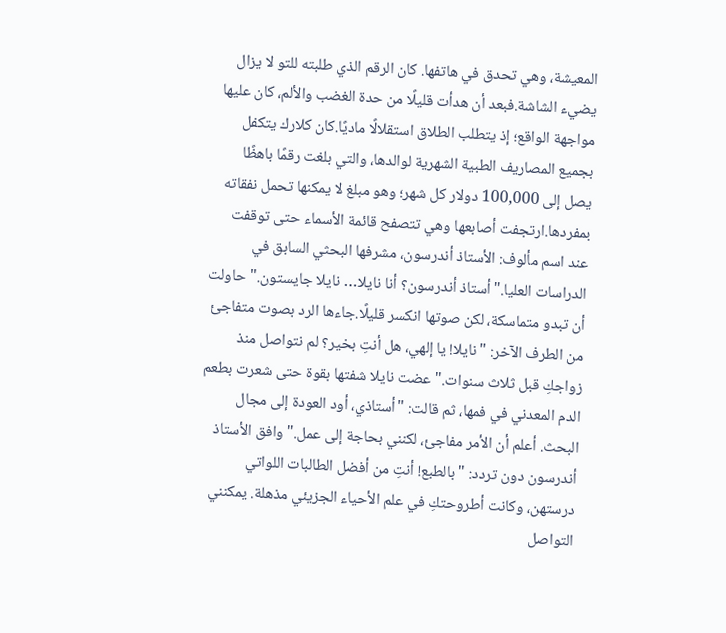المعيشة، وهي تحدق في هاتفها. كان الرقم الذي طلبته للتو لا يزال يضيء الشاشة.فبعد أن هدأت قليلًا من حدة الغضب والألم، كان عليها مواجهة الواقع؛ إذ يتطلب الطلاق استقلالًا ماديًا.كان كلارك يتكفل بجميع المصاريف الطبية الشهرية لوالدها، والتي بلغت رقمًا باهظًا يصل إلى 100,000 دولار كل شهر؛ وهو مبلغ لا يمكنها تحمل نفقاته بمفردها.ارتجفت أصابعها وهي تتصفح قائمة الأسماء حتى توقفت عند اسم مألوف: الأستاذ أندرسون، مشرفها البحثي السابق في الدراسات العليا."أستاذ أندرسون؟ أنا نايلا… نايلا جايستون." حاولت أن تبدو متماسكة، لكن صوتها انكسر قليلًا.جاءها الرد بصوت متفاجئ من الطرف الآخر: "نايلا! يا إلهي، هل أنتِ بخير؟ لم نتواصل منذ زواجكِ قبل ثلاث سنوات."عضت نايلا شفتها بقوة حتى شعرت بطعم الدم المعدني في فمها، ثم قالت: "أستاذي، أود العودة إلى مجال البحث. أعلم أن الأمر مفاجئ، لكنني بحاجة إلى عمل."وافق الأستاذ أندرسون دون تردد: "بالطبع! أنتِ من أفضل الطالبات اللواتي درستهن، وكانت أطروحتكِ في علم الأحياء الجزيئي مذهلة. يمكنني التواصل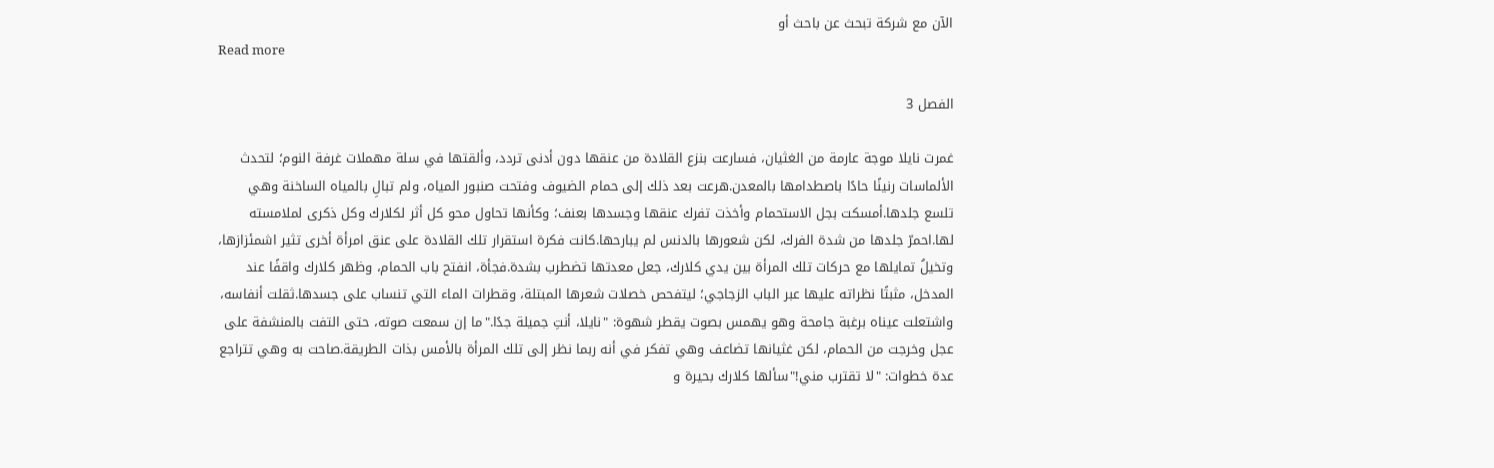الآن مع شركة تبحث عن باحث أو
Read more

الفصل 3

غمرت نايلا موجة عارمة من الغثيان، فسارعت بنزع القلادة من عنقها دون أدنى تردد، وألقتها في سلة مهملات غرفة النوم؛ لتحدث الألماسات رنينًا حادًا باصطدامها بالمعدن.هرعت بعد ذلك إلى حمام الضيوف وفتحت صنبور المياه، ولم تبالِ بالمياه الساخنة وهي تلسع جلدها.أمسكت بجل الاستحمام وأخذت تفرك عنقها وجسدها بعنف؛ وكأنها تحاول محو كل أثر لكلارك وكل ذكرى لملامسته لها.احمرّ جلدها من شدة الفرك، لكن شعورها بالدنس لم يبارحها.كانت فكرة استقرار تلك القلادة على عنق امرأة أخرى تثير اشمئزازها، وتخيلُ تمايلها مع حركات تلك المرأة بين يدي كلارك، جعل معدتها تضطرب بشدة.فجأة، انفتح باب الحمام، وظهر كلارك واقفًا عند المدخل، مثبتًا نظراته عليها عبر الباب الزجاجي؛ ليتفحص خصلات شعرها المبتلة، وقطرات الماء التي تنساب على جسدها.ثقلت أنفاسه، واشتعلت عيناه برغبة جامحة وهو يهمس بصوت يقطر شهوة: "نايلا، أنتِ جميلة جدًا."ما إن سمعت صوته، حتى التفت بالمنشفة على عجل وخرجت من الحمام، لكن غثيانها تضاعف وهي تفكر في أنه ربما نظر إلى تلك المرأة بالأمس بذات الطريقة.صاحت به وهي تتراجع عدة خطوات: "لا تقترب مني!"سألها كلارك بحيرة و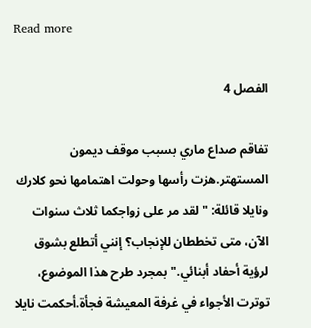Read more

الفصل 4

تفاقم صداع ماري بسبب موقف ديمون المستهتر.هزت رأسها وحولت اهتمامها نحو كلارك ونايلا قائلة: "لقد مر على زواجكما ثلاث سنوات الآن، متى تخططان للإنجاب؟ إنني أتطلع بشوق لرؤية أحفاد أبنائي."بمجرد طرح هذا الموضوع، توترت الأجواء في غرفة المعيشة فجأة.أحكمت نايلا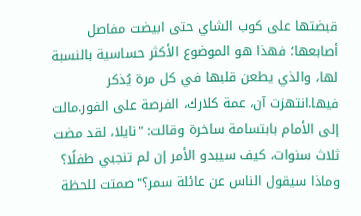قبضتها على كوب الشاي حتى ابيضت مفاصل أصابعها؛ فهذا هو الموضوع الأكثر حساسية بالنسبة لها، والذي يطعن قلبها في كل مرة يُذكر فيها.انتهزت آن، عمة كلارك، الفرصة على الفور.مالت إلى الأمام بابتسامة ساخرة وقالت: "نايلا، لقد مضت ثلاث سنوات، كيف سيبدو الأمر إن لم تنجبي طفلًا؟ وماذا سيقول الناس عن عائلة سمر؟"صمتت للحظة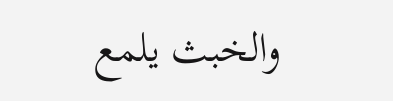والخبث يلمع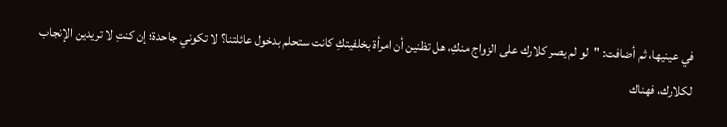في عينيها، ثم أضافت: "لو لم يصر كلارك على الزواج منكِ، هل تظنين أن امرأة بخلفيتكِ كانت ستحلم بدخول عائلتنا؟ لا تكوني جاحدة؛ إن كنتِ لا تريدين الإنجاب لكلارك، فهناك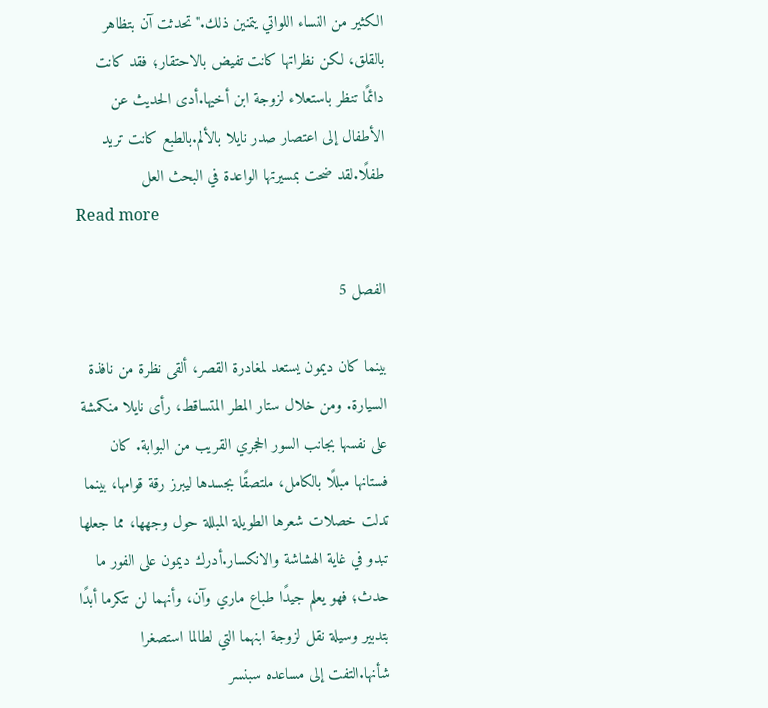الكثير من النساء اللواتي يتمنين ذلك."تحدثت آن بتظاهر بالقلق، لكن نظراتها كانت تفيض بالاحتقار؛ فقد كانت دائمًا تنظر باستعلاء لزوجة ابن أخيها.أدى الحديث عن الأطفال إلى اعتصار صدر نايلا بالألم.بالطبع كانت تريد طفلًا.لقد ضحت بمسيرتها الواعدة في البحث العل
Read more

الفصل 5

بينما كان ديمون يستعد لمغادرة القصر، ألقى نظرة من نافذة السيارة. ومن خلال ستار المطر المتساقط، رأى نايلا منكمشة على نفسها بجانب السور الحجري القريب من البوابة. كان فستانها مبللًا بالكامل، ملتصقًا بجسدها ليبرز رقة قوامها، بينما تدلت خصلات شعرها الطويلة المبللة حول وجهها، مما جعلها تبدو في غاية الهشاشة والانكسار.أدرك ديمون على الفور ما حدث؛ فهو يعلم جيدًا طباع ماري وآن، وأنهما لن تتكرما أبدًا بتدبير وسيلة نقل لزوجة ابنهما التي لطالما استصغرا شأنها.التفت إلى مساعده سبنسر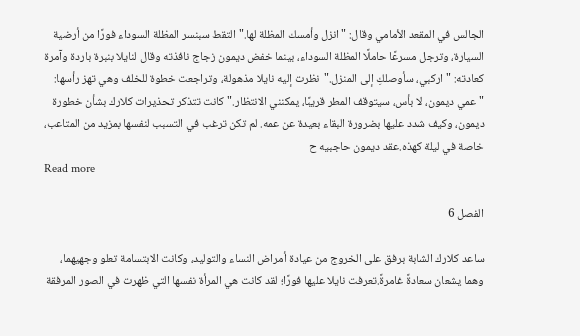الجالس في المقعد الأمامي وقال: "انزل وأمسك المظلة لها." التقط سبنسر المظلة السوداء فورًا من أرضية السيارة، وترجل مسرعًا حاملًا المظلة السوداء، بينما خفض ديمون زجاج نافذته وقال لنايلا بنبرة باردة وآمرة كعادته: "اركبي، سأوصلكِ إلى المنزل."نظرت إليه نايلا مذهولة، وتراجعت خطوة للخلف وهي تهز رأسها: "عمي ديمون، لا بأس، سيتوقف المطر قريبًا، يمكنني الانتظار."كانت تتذكر تحذيرات كلارك بشأن خطورة ديمون، وكيف شدد عليها بضرورة البقاء بعيدة عن عمه. لم تكن ترغب في التسبب لنفسها بمزيد من المتاعب، خاصة في ليلة كهذه.عقد ديمون حاجبيه ح
Read more

الفصل 6

ساعد كلارك الشابة برفق على الخروج من عيادة أمراض النساء والتوليد، وكانت الابتسامة تعلو وجهيهما، وهما يشعان سعادةً غامرةً.تعرفت نايلا عليها فورًا؛ لقد كانت هي المرأة نفسها التي ظهرت في الصور المرفقة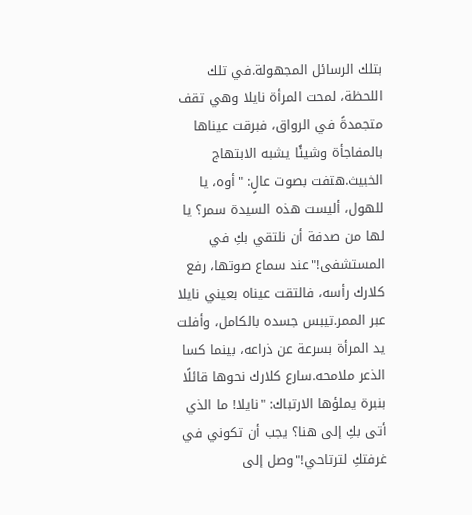بتلك الرسائل المجهولة.في تلك اللحظة، لمحت المرأة نايلا وهي تقف متجمدةً في الرواق، فبرقت عيناها بالمفاجأة وشيئًا يشبه الابتهاج الخبيث.هتفت بصوت عالٍ: "أوه، يا للهول، أليست هذه السيدة سمر؟ يا لها من صدفة أن نلتقي بكِ في المستشفى!"عند سماع صوتها، رفع كلارك رأسه، فالتقت عيناه بعيني نايلا عبر الممر.تيبس جسده بالكامل، وأفلت يد المرأة بسرعة عن ذراعه، بينما كسا الذعر ملامحه.سارع كلارك نحوها قائلًا بنبرة يملؤها الارتباك: "نايلا! ما الذي أتى بكِ إلى هنا؟ يجب أن تكوني في غرفتكِ لترتاحي!"وصل إلى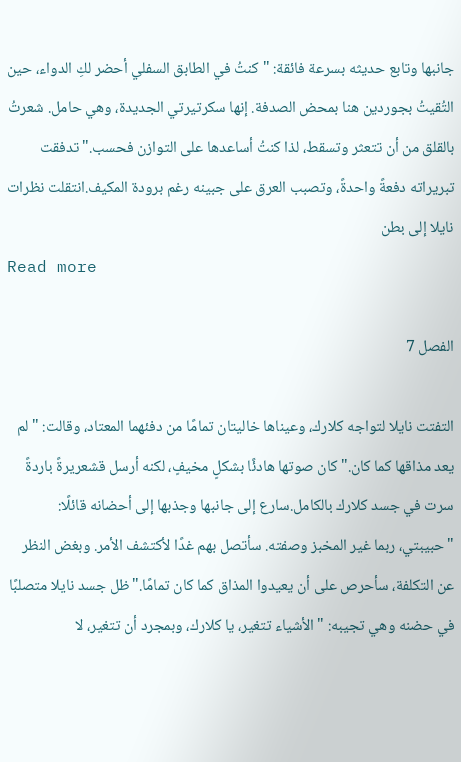جانبها وتابع حديثه بسرعة فائقة: "كنتُ في الطابق السفلي أحضر لكِ الدواء، حين التُقيتُ بجوردين هنا بمحض الصدفة. إنها سكرتيرتي الجديدة، وهي حامل. شعرتُ بالقلق من أن تتعثر وتسقط، لذا كنتُ أساعدها على التوازن فحسب."تدفقت تبريراته دفعةً واحدةً، وتصبب العرق على جبينه رغم برودة المكيف.انتقلت نظرات نايلا إلى بطن
Read more

الفصل 7

التفتت نايلا لتواجه كلارك، وعيناها خاليتان تمامًا من دفئهما المعتاد، وقالت: "لم يعد مذاقها كما كان."كان صوتها هادئًا بشكلٍ مخيفٍ، لكنه أرسل قشعريرةً باردةً سرت في جسد كلارك بالكامل.سارع إلى جانبها وجذبها إلى أحضانه قائلًا: "حبيبتي، ربما غير المخبز وصفته. سأتصل بهم غدًا لأكتشف الأمر. وبغض النظر عن التكلفة، سأحرص على أن يعيدوا المذاق كما كان تمامًا."ظل جسد نايلا متصلبًا في حضنه وهي تجيبه: "الأشياء تتغير، يا كلارك، وبمجرد أن تتغير، لا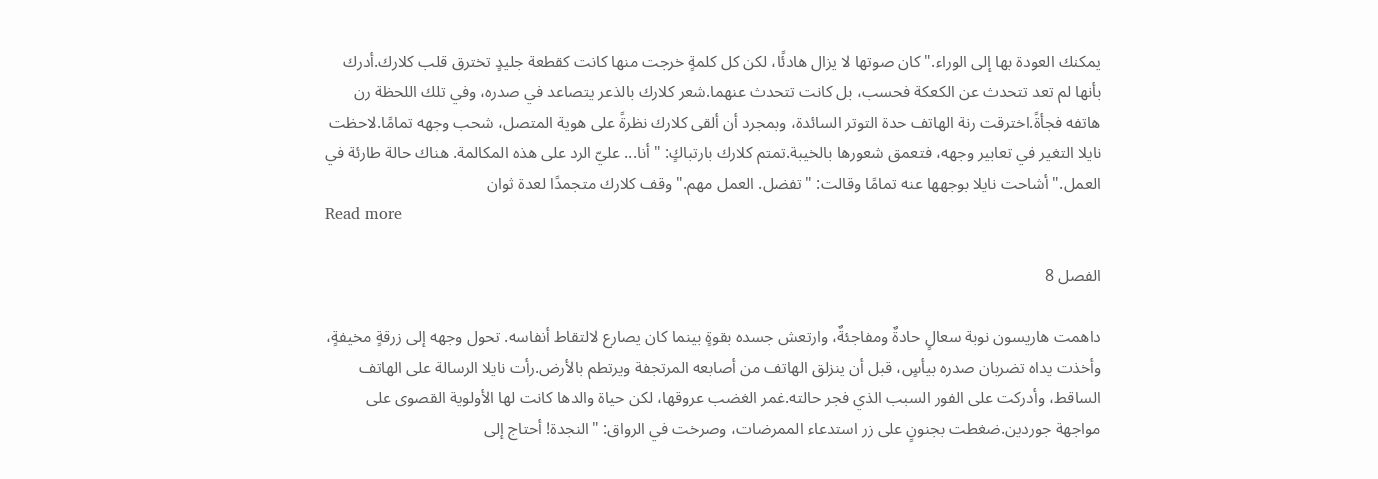يمكنك العودة بها إلى الوراء."كان صوتها لا يزال هادئًا، لكن كل كلمةٍ خرجت منها كانت كقطعة جليدٍ تخترق قلب كلارك.أدرك بأنها لم تعد تتحدث عن الكعكة فحسب، بل كانت تتحدث عنهما.شعر كلارك بالذعر يتصاعد في صدره، وفي تلك اللحظة رن هاتفه فجأةً.اخترقت رنة الهاتف حدة التوتر السائدة، وبمجرد أن ألقى كلارك نظرةً على هوية المتصل، شحب وجهه تمامًا.لاحظت نايلا التغير في تعابير وجهه، فتعمق شعورها بالخيبة.تمتم كلارك بارتباكٍ: "أنا... عليّ الرد على هذه المكالمة. هناك حالة طارئة في العمل."أشاحت نايلا بوجهها عنه تمامًا وقالت: "تفضل. العمل مهم."وقف كلارك متجمدًا لعدة ثوان
Read more

الفصل 8

داهمت هاريسون نوبة سعالٍ حادةٌ ومفاجئةٌ، وارتعش جسده بقوةٍ بينما كان يصارع لالتقاط أنفاسه. تحول وجهه إلى زرقةٍ مخيفةٍ، وأخذت يداه تضربان صدره بيأسٍ، قبل أن ينزلق الهاتف من أصابعه المرتجفة ويرتطم بالأرض.رأت نايلا الرسالة على الهاتف الساقط، وأدركت على الفور السبب الذي فجر حالته.غمر الغضب عروقها، لكن حياة والدها كانت لها الأولوية القصوى على مواجهة جوردين.ضغطت بجنونٍ على زر استدعاء الممرضات، وصرخت في الرواق: "النجدة! أحتاج إلى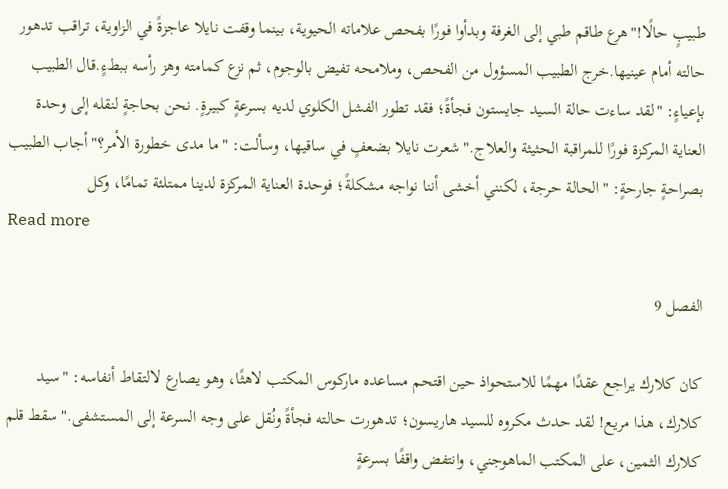طبيبٍ حالًا!"هرع طاقم طبي إلى الغرفة وبدأوا فورًا بفحص علاماته الحيوية، بينما وقفت نايلا عاجزةً في الزاوية، تراقب تدهور حالته أمام عينيها.خرج الطبيب المسؤول من الفحص، وملامحه تفيض بالوجوم، ثم نزع كمامته وهز رأسه ببطءٍ.قال الطبيب بإعياءٍ: "لقد ساءت حالة السيد جايستون فجأةً؛ فقد تطور الفشل الكلوي لديه بسرعةٍ كبيرةٍ. نحن بحاجةٍ لنقله إلى وحدة العناية المركزة فورًا للمراقبة الحثيثة والعلاج."شعرت نايلا بضعفٍ في ساقيها، وسألت: "ما مدى خطورة الأمر؟"أجاب الطبيب بصراحةٍ جارحةٍ: "الحالة حرجة، لكنني أخشى أننا نواجه مشكلةً؛ فوحدة العناية المركزة لدينا ممتلئة تمامًا، وكل
Read more

الفصل 9

كان كلارك يراجع عقدًا مهمًا للاستحواذ حين اقتحم مساعده ماركوس المكتب لاهثًا، وهو يصارع لالتقاط أنفاسه: "سيد كلارك، هذا مريع! لقد حدث مكروه للسيد هاريسون؛ تدهورت حالته فجأةً ونُقل على وجه السرعة إلى المستشفى."سقط قلم كلارك الثمين، على المكتب الماهوجني، وانتفض واقفًا بسرعةٍ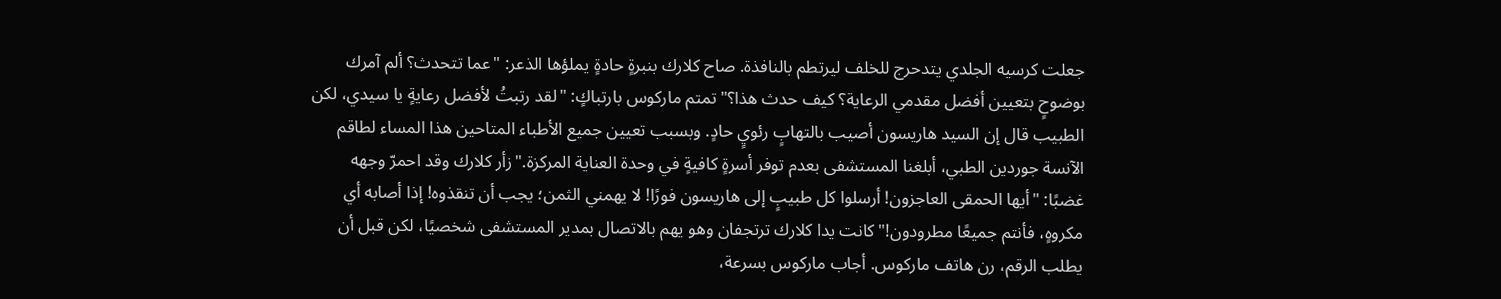جعلت كرسيه الجلدي يتدحرج للخلف ليرتطم بالنافذة. صاح كلارك بنبرةٍ حادةٍ يملؤها الذعر: "عما تتحدث؟ ألم آمرك بوضوحٍ بتعيين أفضل مقدمي الرعاية؟ كيف حدث هذا؟"تمتم ماركوس بارتباكٍ: "لقد رتبتُ لأفضل رعايةٍ يا سيدي، لكن الطبيب قال إن السيد هاريسون أصيب بالتهابٍ رئويٍ حادٍ. وبسبب تعيين جميع الأطباء المتاحين هذا المساء لطاقم الآنسة جوردين الطبي، أبلغنا المستشفى بعدم توفر أسرةٍ كافيةٍ في وحدة العناية المركزة."زأر كلارك وقد احمرّ وجهه غضبًا: "أيها الحمقى العاجزون! أرسلوا كل طبيبٍ إلى هاريسون فورًا! لا يهمني الثمن؛ يجب أن تنقذوه! إذا أصابه أي مكروهٍ، فأنتم جميعًا مطرودون!"كانت يدا كلارك ترتجفان وهو يهم بالاتصال بمدير المستشفى شخصيًا، لكن قبل أن يطلب الرقم، رن هاتف ماركوس. أجاب ماركوس بسرعة،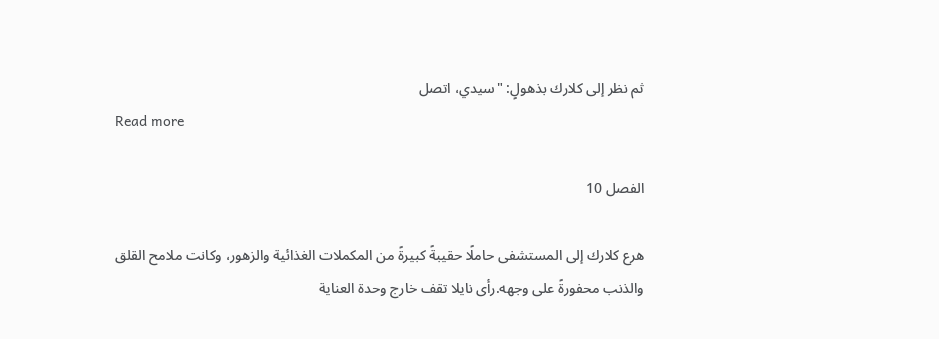ثم نظر إلى كلارك بذهولٍ: "سيدي، اتصل
Read more

الفصل 10

هرع كلارك إلى المستشفى حاملًا حقيبةً كبيرةً من المكملات الغذائية والزهور، وكانت ملامح القلق والذنب محفورةً على وجهه.رأى نايلا تقف خارج وحدة العناية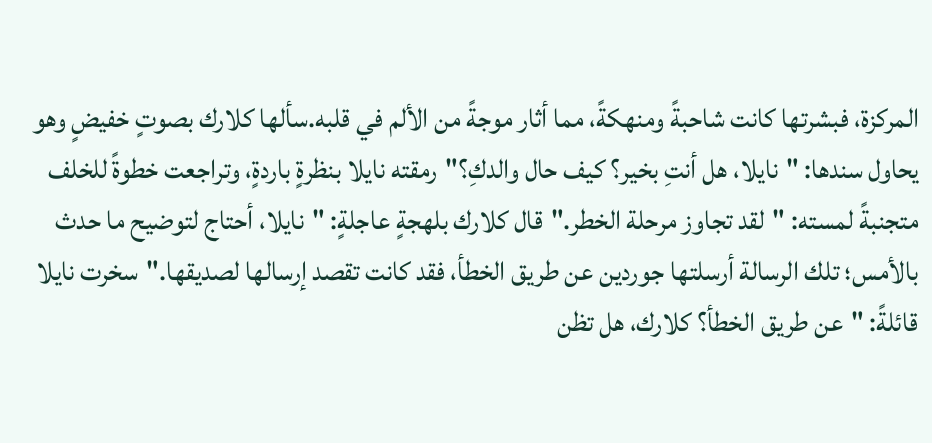المركزة، فبشرتها كانت شاحبةً ومنهكةً، مما أثار موجةً من الألم في قلبه.سألها كلارك بصوتٍ خفيضٍ وهو يحاول سندها: "نايلا، هل أنتِ بخير؟ كيف حال والدكِ؟"رمقته نايلا بنظرةٍ باردةٍ، وتراجعت خطوةً للخلف متجنبةً لمسته: "لقد تجاوز مرحلة الخطر."قال كلارك بلهجةٍ عاجلةٍ: "نايلا، أحتاج لتوضيح ما حدث بالأمس؛ تلك الرسالة أرسلتها جوردين عن طريق الخطأ، فقد كانت تقصد إرسالها لصديقها."سخرت نايلا قائلةً: "عن طريق الخطأ؟ كلارك، هل تظن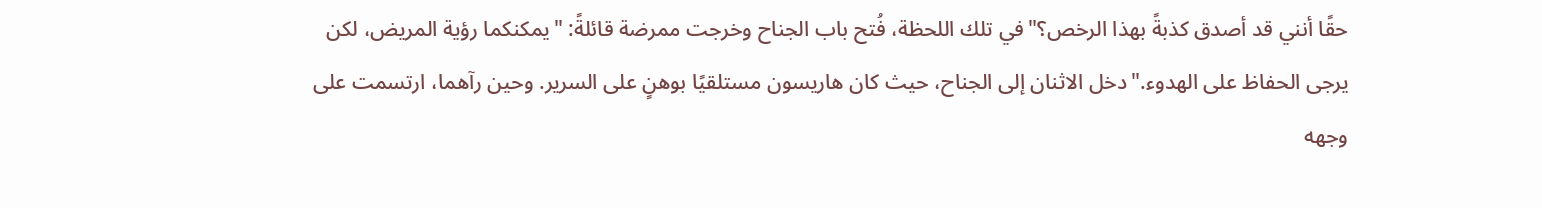حقًا أنني قد أصدق كذبةً بهذا الرخص؟"في تلك اللحظة، فُتح باب الجناح وخرجت ممرضة قائلةً: "يمكنكما رؤية المريض، لكن يرجى الحفاظ على الهدوء."دخل الاثنان إلى الجناح، حيث كان هاريسون مستلقيًا بوهنٍ على السرير. وحين رآهما، ارتسمت على وجهه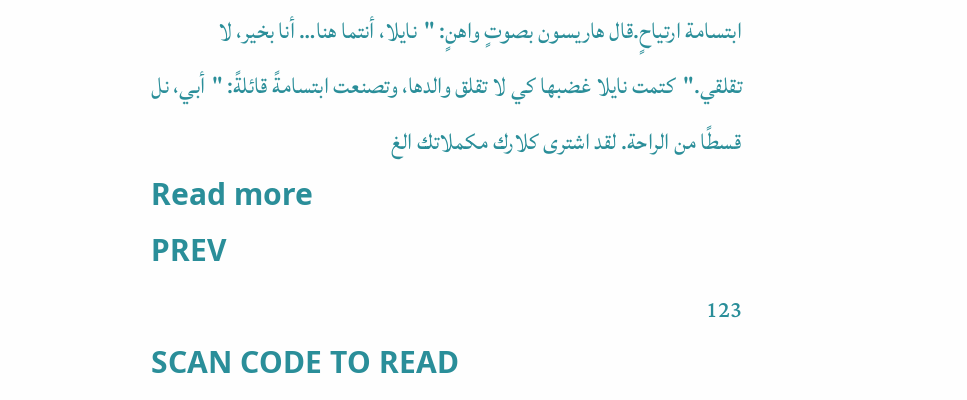ابتسامة ارتياحٍ.قال هاريسون بصوتٍ واهنٍ: "نايلا، أنتما هنا… أنا بخير، لا تقلقي."كتمت نايلا غضبها كي لا تقلق والدها، وتصنعت ابتسامةً قائلةً: "أبي، نل قسطًا من الراحة. لقد اشترى كلارك مكملاتك الغ
Read more
PREV
123
SCAN CODE TO READ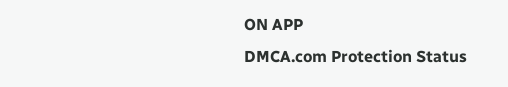ON APP
DMCA.com Protection Status